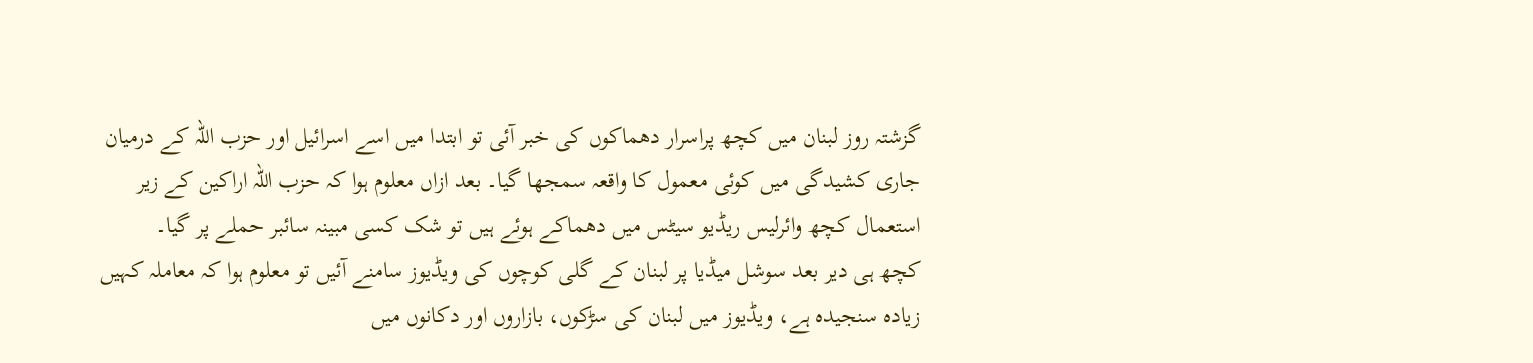گزشتہ روز لبنان میں کچھ پراسرار دھماکوں کی خبر آئی تو ابتدا میں اسے اسرائیل اور حزب اللہ کے درمیان جاری کشیدگی میں کوئی معمول کا واقعہ سمجھا گیا۔ بعد ازاں معلوم ہوا کہ حزب اللہ اراکین کے زیر استعمال کچھ وائرلیس ریڈیو سیٹس میں دھماکے ہوئے ہیں تو شک کسی مبینہ سائبر حملے پر گیا۔
کچھ ہی دیر بعد سوشل میڈیا پر لبنان کے گلی کوچوں کی ویڈیوز سامنے آئیں تو معلوم ہوا کہ معاملہ کہیں زیادہ سنجیدہ ہے، ویڈیوز میں لبنان کی سڑکوں، بازاروں اور دکانوں میں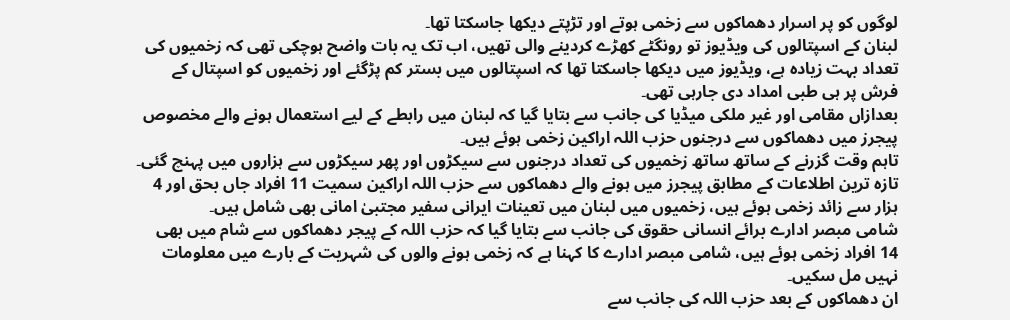لوگوں کو پر اسرار دھماکوں سے زخمی ہوتے اور تڑپتے دیکھا جاسکتا تھا۔
لبنان کے اسپتالوں کی ویڈیوز تو رونگٹے کھڑے کردینے والی تھیں، اب تک یہ بات واضح ہوچکی تھی کہ زخمیوں کی تعداد بہت زیادہ ہے، ویڈیوز میں دیکھا جاسکتا تھا کہ اسپتالوں میں بستر کم پڑگئے اور زخمیوں کو اسپتال کے فرش پر ہی طبی امداد دی جارہی تھی۔
بعدازاں مقامی اور غیر ملکی میڈیا کی جانب سے بتایا گیا کہ لبنان میں رابطے کے لیے استعمال ہونے والے مخصوص پیجرز میں دھماکوں سے درجنوں حزب اللہ اراکین زخمی ہوئے ہیں۔
تاہم وقت گزرنے کے ساتھ ساتھ زخمیوں کی تعداد درجنوں سے سیکڑوں اور پھر سیکڑوں سے ہزاروں میں پہنچ گئی۔
تازہ ترین اطلاعات کے مطابق پیجرز میں ہونے والے دھماکوں سے حزب اللہ اراکین سمیت 11 افراد جاں بحق اور 4 ہزار سے زائد زخمی ہوئے ہیں، زخمیوں میں لبنان میں تعینات ایرانی سفیر مجتبیٰ امانی بھی شامل ہیں۔
شامی مبصر ادارے برائے انسانی حقوق کی جانب سے بتایا گیا کہ حزب اللہ کے پیجر دھماکوں سے شام میں بھی 14 افراد زخمی ہوئے ہیں، شامی مبصر ادارے کا کہنا ہے کہ زخمی ہونے والوں کی شہریت کے بارے میں معلومات نہیں مل سکیں۔
ان دھماکوں کے بعد حزب اللہ کی جانب سے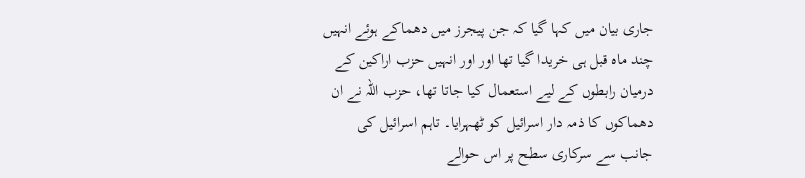جاری بیان میں کہا گیا کہ جن پیجرز میں دھماکے ہوئے انہیں چند ماہ قبل ہی خریدا گیا تھا اور اور انہیں حزب اراکین کے درمیان رابطوں کے لیے استعمال کیا جاتا تھا، حزب اللہ نے ان دھماکوں کا ذمہ دار اسرائیل کو ٹھہرایا۔ تاہم اسرائیل کی جانب سے سرکاری سطح پر اس حوالے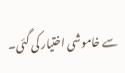سے خاموشی اختیار کی گئی۔